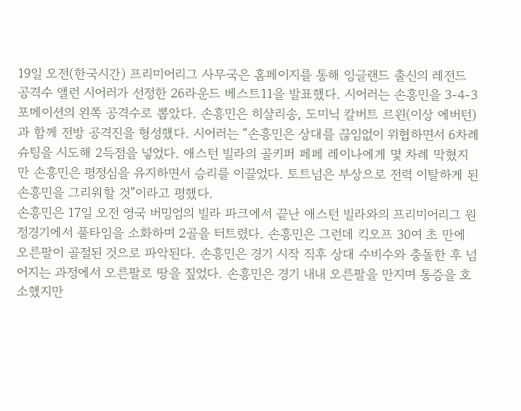19일 오전(한국시간) 프리미어리그 사무국은 홈페이지를 통해 잉글랜드 출신의 레전드 공격수 앨런 시어러가 선정한 26라운드 베스트11을 발표했다. 시어러는 손흥민을 3-4-3 포메이션의 왼쪽 공격수로 뽑았다. 손흥민은 히샬리송, 도미닉 칼버트 르윈(이상 에버턴)과 함께 전방 공격진을 형성했다. 시어러는 “손흥민은 상대를 끊임없이 위협하면서 6차례 슈팅을 시도해 2득점을 넣었다. 애스턴 빌라의 골키퍼 페페 레이나에게 몇 차례 막혔지만 손흥민은 평정심을 유지하면서 승리를 이끌었다. 토트넘은 부상으로 전력 이탈하게 된 손흥민을 그리워할 것”이라고 평했다.
손흥민은 17일 오전 영국 버밍엄의 빌라 파크에서 끝난 애스턴 빌라와의 프리미어리그 원정경기에서 풀타임을 소화하며 2골을 터트렸다. 손흥민은 그런데 킥오프 30여 초 만에 오른팔이 골절된 것으로 파악된다. 손흥민은 경기 시작 직후 상대 수비수와 충돌한 후 넘어지는 과정에서 오른팔로 땅을 짚었다. 손흥민은 경기 내내 오른팔을 만지며 통증을 호소했지만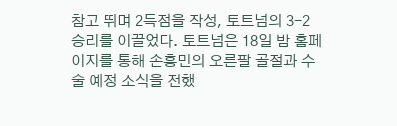참고 뛰며 2득점을 작성, 토트넘의 3-2 승리를 이끌었다. 토트넘은 18일 밤 홈페이지를 통해 손흥민의 오른팔 골절과 수술 예정 소식을 전했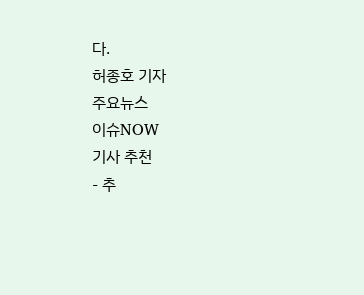다.
허종호 기자
주요뉴스
이슈NOW
기사 추천
- 추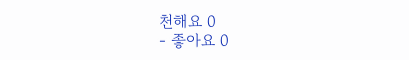천해요 0
- 좋아요 0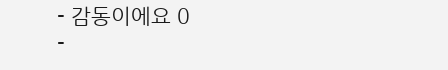- 감동이에요 0
-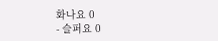화나요 0
- 슬퍼요 0